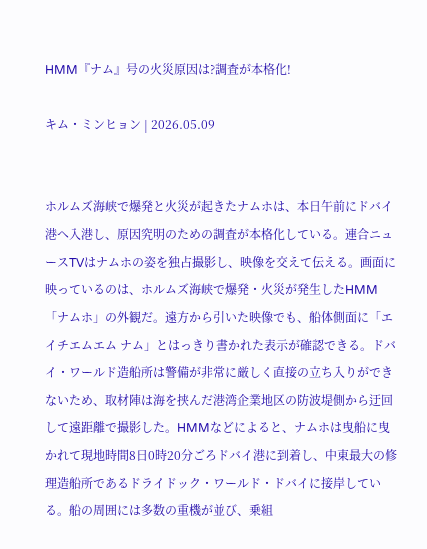HMM『ナム』号の火災原因は?調査が本格化!

キム・ミンヒョン | 2026.05.09


ホルムズ海峡で爆発と火災が起きたナムホは、本日午前にドバイ港へ入港し、原因究明のための調査が本格化している。連合ニュースTVはナムホの姿を独占撮影し、映像を交えて伝える。画面に映っているのは、ホルムズ海峡で爆発・火災が発生したHMM「ナムホ」の外観だ。遠方から引いた映像でも、船体側面に「エイチエムエム ナム」とはっきり書かれた表示が確認できる。ドバイ・ワールド造船所は警備が非常に厳しく直接の立ち入りができないため、取材陣は海を挟んだ港湾企業地区の防波堤側から迂回して遠距離で撮影した。HMMなどによると、ナムホは曳船に曳かれて現地時間8日0時20分ごろドバイ港に到着し、中東最大の修理造船所であるドライドック・ワールド・ドバイに接岸している。船の周囲には多数の重機が並び、乗組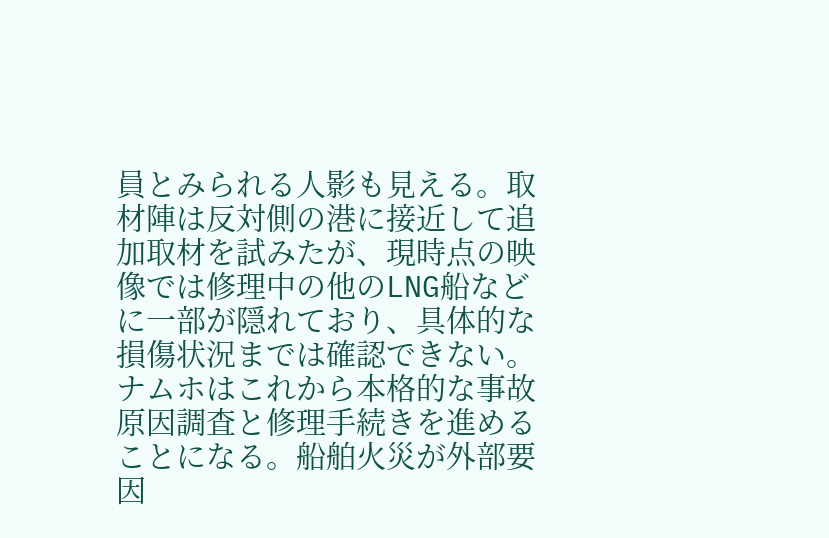員とみられる人影も見える。取材陣は反対側の港に接近して追加取材を試みたが、現時点の映像では修理中の他のLNG船などに一部が隠れており、具体的な損傷状況までは確認できない。ナムホはこれから本格的な事故原因調査と修理手続きを進めることになる。船舶火災が外部要因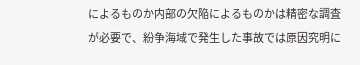によるものか内部の欠陥によるものかは精密な調査が必要で、紛争海域で発生した事故では原因究明に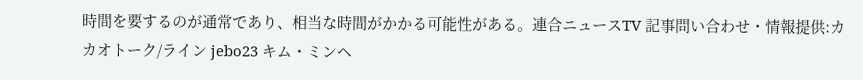時間を要するのが通常であり、相当な時間がかかる可能性がある。連合ニュースTV 記事問い合わせ・情報提供:カカオトーク/ライン jebo23 キム・ミンヘ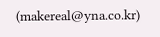(makereal@yna.co.kr)